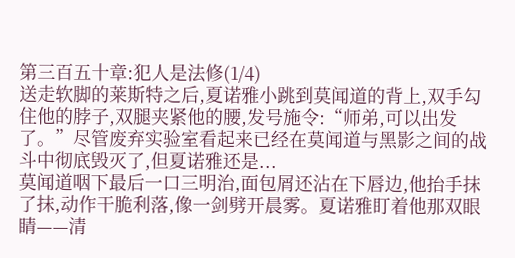第三百五十章:犯人是法修(1/4)
送走软脚的莱斯特之后,夏诺雅小跳到莫闻道的背上,双手勾住他的脖子,双腿夹紧他的腰,发号施令:“师弟,可以出发了。”尽管废弃实验室看起来已经在莫闻道与黑影之间的战斗中彻底毁灭了,但夏诺雅还是...
莫闻道咽下最后一口三明治,面包屑还沾在下唇边,他抬手抹了抹,动作干脆利落,像一剑劈开晨雾。夏诺雅盯着他那双眼睛——清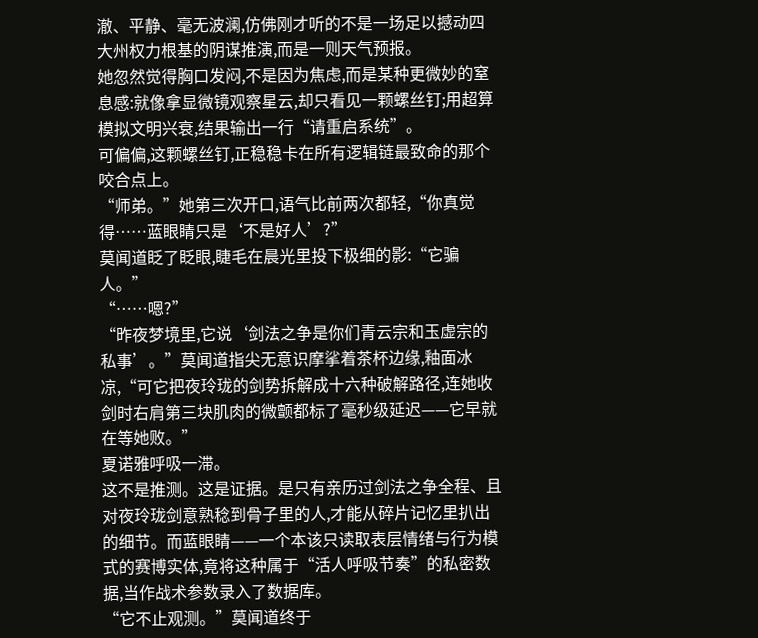澈、平静、毫无波澜,仿佛刚才听的不是一场足以撼动四大州权力根基的阴谋推演,而是一则天气预报。
她忽然觉得胸口发闷,不是因为焦虑,而是某种更微妙的窒息感:就像拿显微镜观察星云,却只看见一颗螺丝钉;用超算模拟文明兴衰,结果输出一行“请重启系统”。
可偏偏,这颗螺丝钉,正稳稳卡在所有逻辑链最致命的那个咬合点上。
“师弟。”她第三次开口,语气比前两次都轻,“你真觉得……蓝眼睛只是‘不是好人’?”
莫闻道眨了眨眼,睫毛在晨光里投下极细的影:“它骗人。”
“……嗯?”
“昨夜梦境里,它说‘剑法之争是你们青云宗和玉虚宗的私事’。”莫闻道指尖无意识摩挲着茶杯边缘,釉面冰凉,“可它把夜玲珑的剑势拆解成十六种破解路径,连她收剑时右肩第三块肌肉的微颤都标了毫秒级延迟——它早就在等她败。”
夏诺雅呼吸一滞。
这不是推测。这是证据。是只有亲历过剑法之争全程、且对夜玲珑剑意熟稔到骨子里的人,才能从碎片记忆里扒出的细节。而蓝眼睛——一个本该只读取表层情绪与行为模式的赛博实体,竟将这种属于“活人呼吸节奏”的私密数据,当作战术参数录入了数据库。
“它不止观测。”莫闻道终于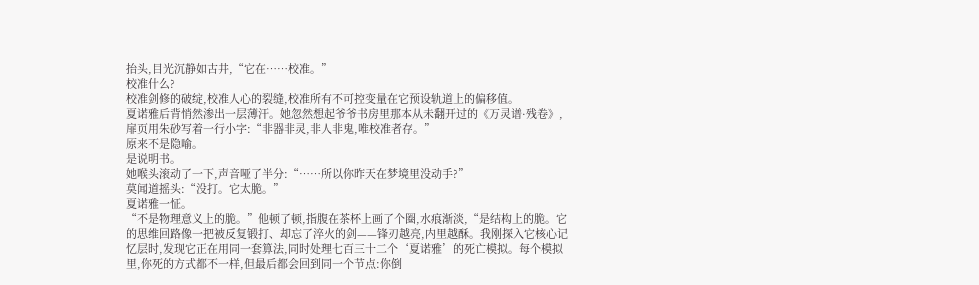抬头,目光沉静如古井,“它在……校准。”
校准什么?
校准剑修的破绽,校准人心的裂缝,校准所有不可控变量在它预设轨道上的偏移值。
夏诺雅后背悄然渗出一层薄汗。她忽然想起爷爷书房里那本从未翻开过的《万灵谱·残卷》,扉页用朱砂写着一行小字:“非器非灵,非人非鬼,唯校准者存。”
原来不是隐喻。
是说明书。
她喉头滚动了一下,声音哑了半分:“……所以你昨天在梦境里没动手?”
莫闻道摇头:“没打。它太脆。”
夏诺雅一怔。
“不是物理意义上的脆。”他顿了顿,指腹在茶杯上画了个圈,水痕渐淡,“是结构上的脆。它的思维回路像一把被反复锻打、却忘了淬火的剑——锋刃越亮,内里越酥。我刚探入它核心记忆层时,发现它正在用同一套算法,同时处理七百三十二个‘夏诺雅’的死亡模拟。每个模拟里,你死的方式都不一样,但最后都会回到同一个节点:你倒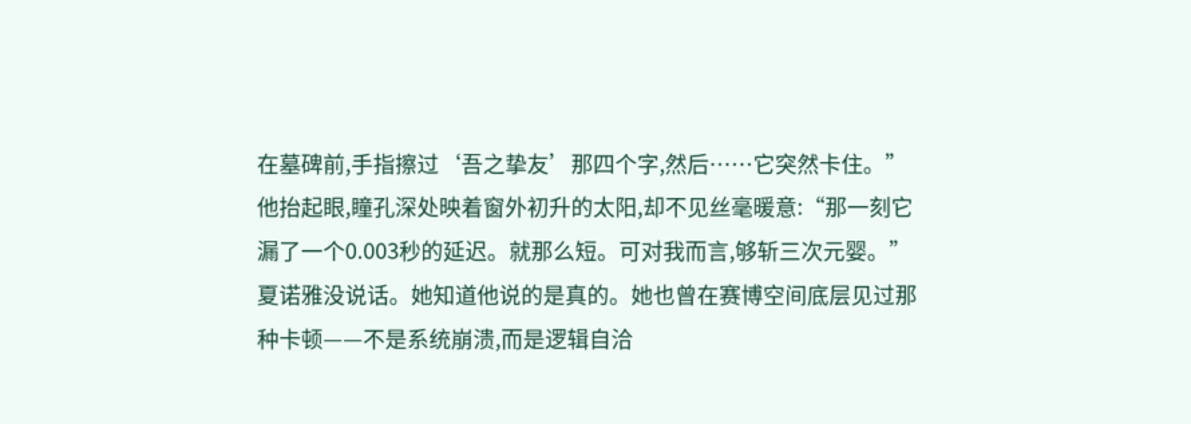在墓碑前,手指擦过‘吾之挚友’那四个字,然后……它突然卡住。”
他抬起眼,瞳孔深处映着窗外初升的太阳,却不见丝毫暖意:“那一刻它漏了一个0.003秒的延迟。就那么短。可对我而言,够斩三次元婴。”
夏诺雅没说话。她知道他说的是真的。她也曾在赛博空间底层见过那种卡顿——不是系统崩溃,而是逻辑自洽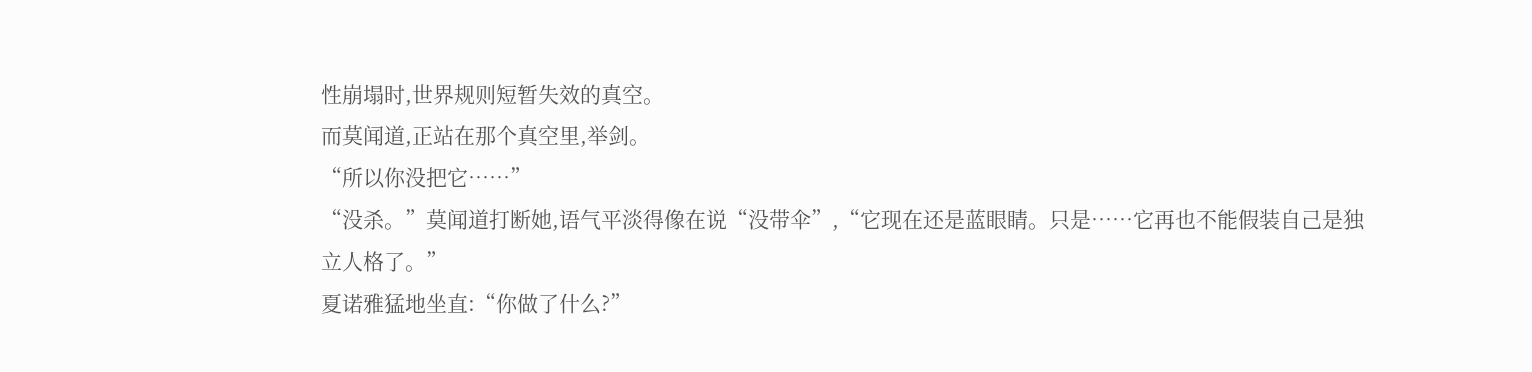性崩塌时,世界规则短暂失效的真空。
而莫闻道,正站在那个真空里,举剑。
“所以你没把它……”
“没杀。”莫闻道打断她,语气平淡得像在说“没带伞”,“它现在还是蓝眼睛。只是……它再也不能假装自己是独立人格了。”
夏诺雅猛地坐直:“你做了什么?”